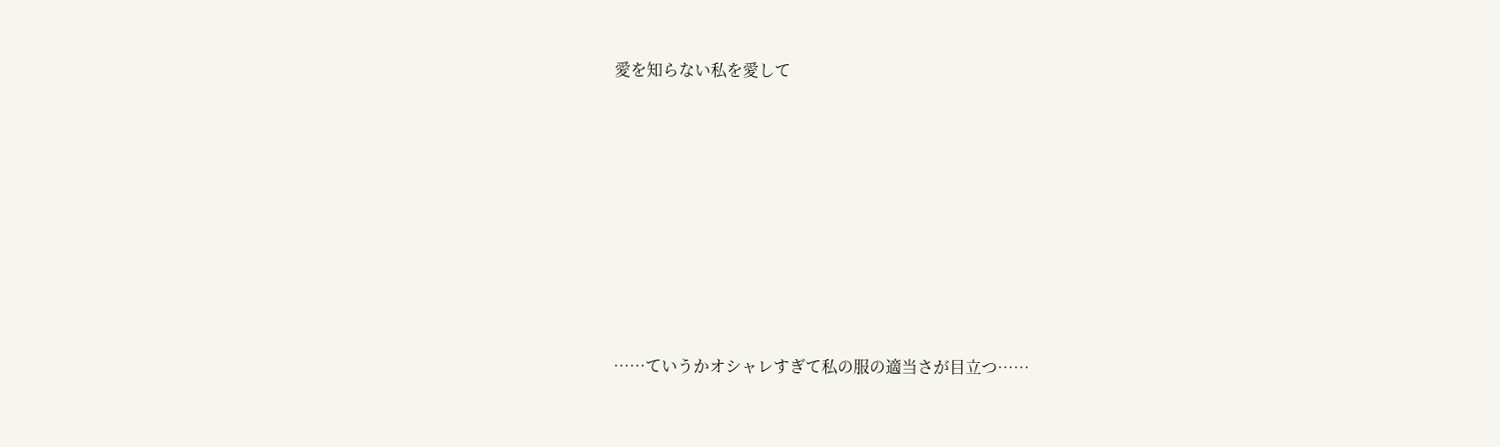愛を知らない私を愛して









……ていうかオシャレすぎて私の服の適当さが目立つ……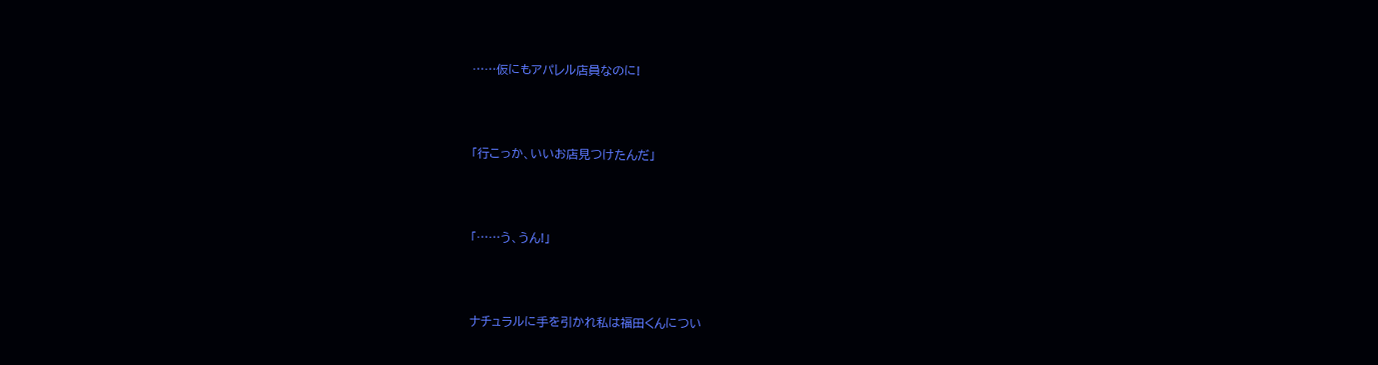……仮にもアパレル店員なのに!




「行こっか、いいお店見つけたんだ」




「……う、うん!」




ナチュラルに手を引かれ私は福田くんについ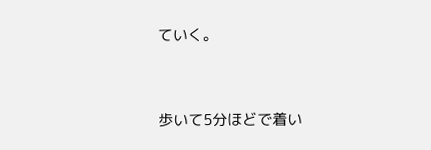ていく。




歩いて5分ほどで着い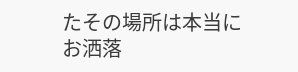たその場所は本当にお洒落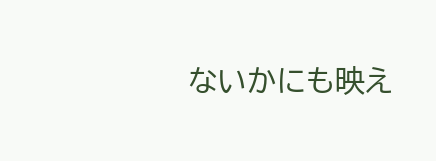ないかにも映え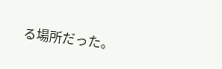る場所だった。